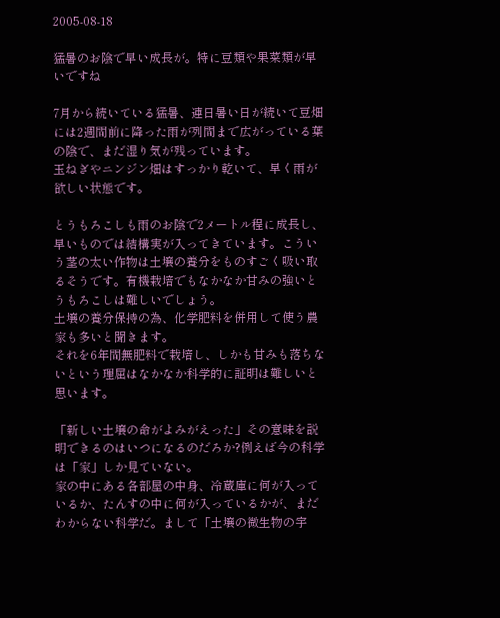2005-08-18

猛暑のお陰で早い成長が。特に豆類や果菜類が早いですね

7月から続いている猛暑、連日暑い日が続いて豆畑には2週間前に降った雨が列間まで広がっている葉の陰で、まだ湿り気が残っています。
玉ねぎやニンジン畑はすっかり乾いて、早く雨が欲しい状態です。

とうもろこしも雨のお陰で2メートル程に成長し、早いものでは結構実が入ってきています。こういう茎の太い作物は土壌の養分をものすごく吸い取るそうです。有機栽培でもなかなか甘みの強いとうもろこしは難しいでしょう。
土壌の養分保持の為、化学肥料を併用して使う農家も多いと聞きます。
それを6年間無肥料で栽培し、しかも甘みも落ちないという理屈はなかなか科学的に証明は難しいと思います。

「新しい土壌の命がよみがえった」その意味を説明できるのはいつになるのだろか?例えば今の科学は「家」しか見ていない。
家の中にある各部屋の中身、冷蔵庫に何が入っているか、たんすの中に何が入っているかが、まだわからない科学だ。まして「土壌の微生物の宇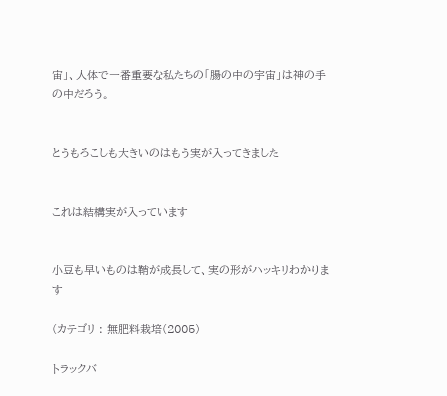宙」、人体で一番重要な私たちの「腸の中の宇宙」は神の手の中だろう。


とうもろこしも大きいのはもう実が入ってきました


これは結構実が入っています


小豆も早いものは鞘が成長して、実の形がハッキリわかります

(カテゴリ : 無肥料栽培(2005)

トラックバ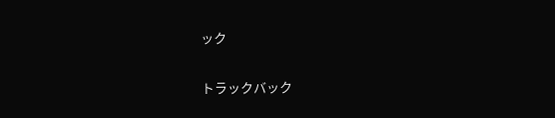ック

トラックバック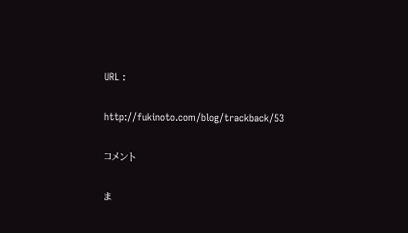URL :

http://fukinoto.com/blog/trackback/53

コメント

ま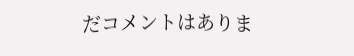だコメントはありま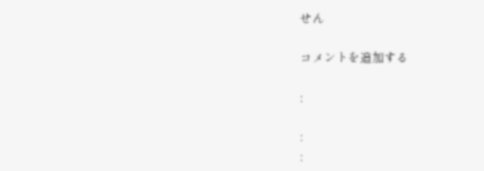せん

コメントを追加する

:

:
: